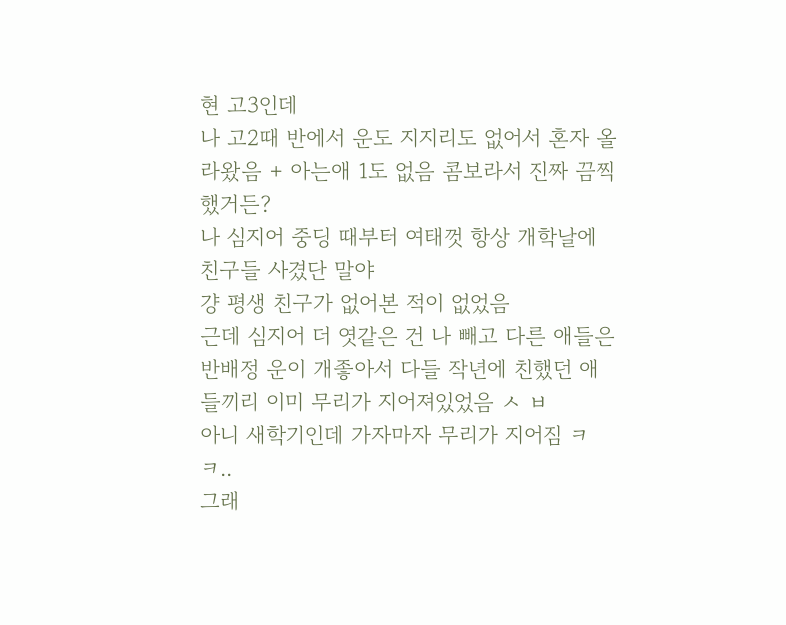현 고3인데
나 고2때 반에서 운도 지지리도 없어서 혼자 올라왔음 + 아는애 1도 없음 콤보라서 진짜 끔찍했거든?
나 심지어 중딩 때부터 여태껏 항상 개학날에 친구들 사겼단 말야
걍 평생 친구가 없어본 적이 없었음
근데 심지어 더 엿같은 건 나 빼고 다른 애들은 반배정 운이 개좋아서 다들 작년에 친했던 애들끼리 이미 무리가 지어져있었음 ㅅ ㅂ
아니 새학기인데 가자마자 무리가 지어짐 ㅋㅋ..
그래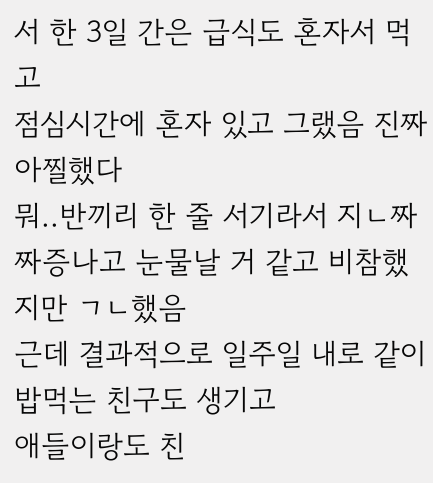서 한 3일 간은 급식도 혼자서 먹고
점심시간에 혼자 있고 그랬음 진짜 아찔했다
뭐..반끼리 한 줄 서기라서 지ㄴ짜 짜증나고 눈물날 거 같고 비참했지만 ㄱㄴ했음
근데 결과적으로 일주일 내로 같이 밥먹는 친구도 생기고
애들이랑도 친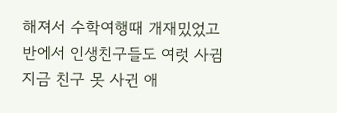해져서 수학여행때 개재밌었고
반에서 인생친구들도 여럿 사귐
지금 친구 못 사귄 애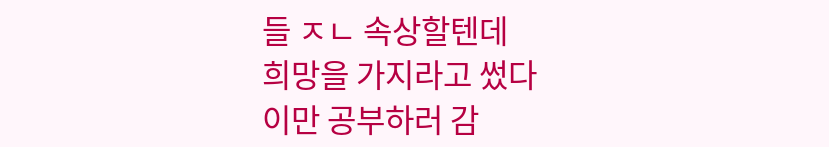들 ㅈㄴ 속상할텐데
희망을 가지라고 썼다
이만 공부하러 감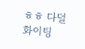ㅎㅎ 다덜 화이팅